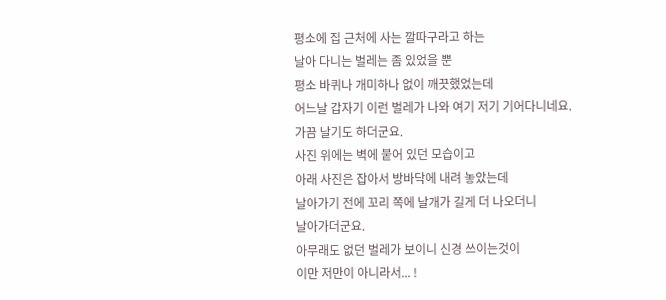평소에 집 근처에 사는 깔따구라고 하는
날아 다니는 벌레는 좀 있었을 뿐
평소 바퀴나 개미하나 없이 깨끗했었는데
어느날 갑자기 이런 벌레가 나와 여기 저기 기어다니네요.
가끔 날기도 하더군요.
사진 위에는 벽에 붙어 있던 모습이고
아래 사진은 잡아서 방바닥에 내려 놓았는데
날아가기 전에 꼬리 쪽에 날개가 길게 더 나오더니
날아가더군요.
아무래도 없던 벌레가 보이니 신경 쓰이는것이
이만 저만이 아니라서... !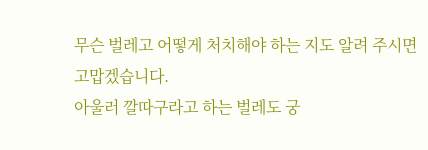무슨 벌레고 어떻게 처치해야 하는 지도 알려 주시면
고맙겠습니다.
아울러 깔따구라고 하는 벌레도 궁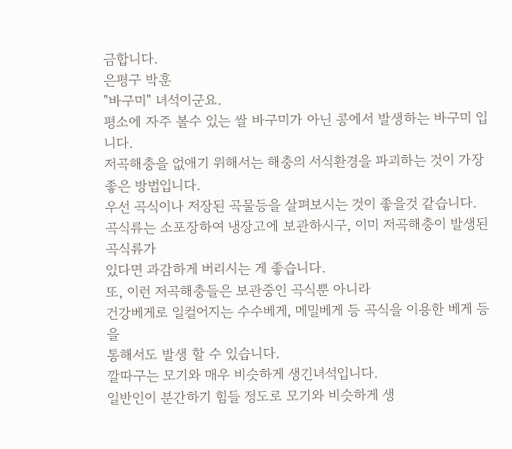금합니다.
은평구 박훈
"바구미" 녀석이군요.
평소에 자주 볼수 있는 쌀 바구미가 아닌 콩에서 발생하는 바구미 입니다.
저곡해충을 없애기 위해서는 해충의 서식환경을 파괴하는 것이 가장 좋은 방법입니다.
우선 곡식이나 저장된 곡물등을 살펴보시는 것이 좋을것 같습니다.
곡식류는 소포장하여 냉장고에 보관하시구, 이미 저곡해충이 발생된 곡식류가
있다면 과감하게 버리시는 게 좋습니다.
또, 이런 저곡해충들은 보관중인 곡식뿐 아니라
건강베게로 일컬어지는 수수베게, 메밀베게 등 곡식을 이용한 베게 등을
통해서도 발생 할 수 있습니다.
깔따구는 모기와 매우 비슷하게 생긴녀석입니다.
일반인이 분간하기 힘들 정도로 모기와 비슷하게 생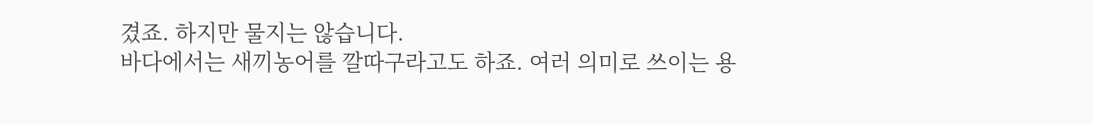겼죠. 하지만 물지는 않습니다.
바다에서는 새끼농어를 깔따구라고도 하죠. 여러 의미로 쓰이는 용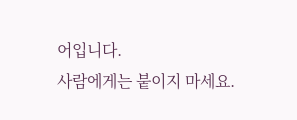어입니다.
사람에게는 붙이지 마세요.